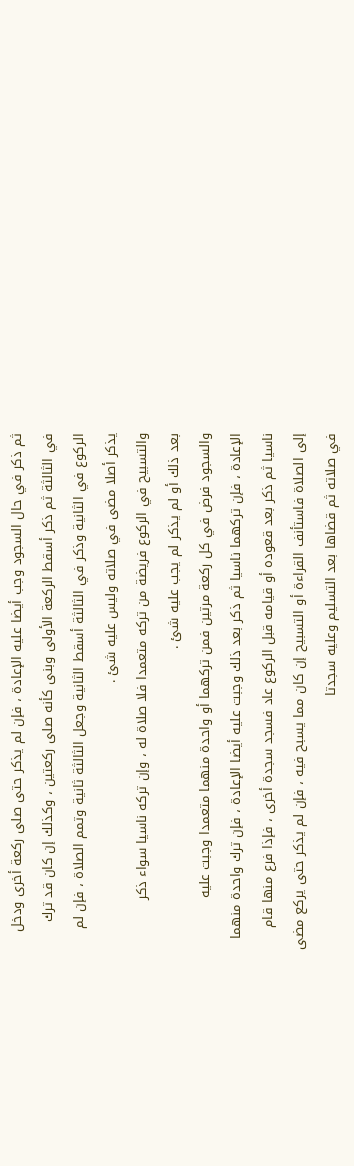ثم ذكر في حال السجود وجب أيضا عليه الإعادة ، فإن لم يذكر حتى صلى ركعة أخرى ودخل
في الثالثة ثم ذكر أسقط الركعة الأولى وبنى كأنه صلى ركعتين ، وكذلك إن كان قد ترك
الركوع في الثانية وذكر في الثالثة أسقط الثانية وجعل الثالثة ثانية وتمم الصلاة ، فإن لم
يذكر أصلا مضى في صلاته وليس عليه شئ .
والتسبيح في الركوع فريضة من تركه متعمدا فلا صلاة له ، وإن تركه ناسيا سواء ذكر
بعد ذلك أو لم يذكر لم يجب عليه شئ .
والسجود فرض في كل ركعة مرتين فمن تركهما أو واحدة منهما متعمدا وجبت عليه
الإعادة ، فإن تركهما ناسيا ثم ذكر بعد ذلك وجبت عليه أيضا الإعادة ، فإن ترك واحدة منهما
ناسيا ثم ذكر بعد قعوده أو قيامه قبل الركوع عاد فسجد سجدة أخرى ، فإذا فرع منها قام
إلى الصلاة فاستأنف القراءة أو التسبيح إن كان مما يسبح فيه ، فإن لم يذكر حتى يركع مضى
في صلاته ثم قضاها بعد التسليم وعليه سجدتا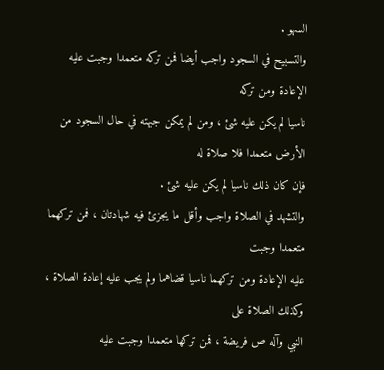السهو .
والتسبيح في السجود واجب أيضا فمن تركه متعمدا وجبت عليه الإعادة ومن تركه
ناسيا لم يكن عليه شئ ، ومن لم يمكن جبهته في حال السجود من الأرض متعمدا فلا صلاة له
فإن كان ذلك ناسيا لم يكن عليه شئ .
والتشهد في الصلاة واجب وأقل ما يجزئ فيه شهادتان ، فمن تركهما متعمدا وجبت
عليه الإعادة ومن تركهما ناسيا قضاهما ولم يجب عليه إعادة الصلاة ، وكذلك الصلاة على
النبي وآله ص فريضة ، فمن تركها متعمدا وجبت عليه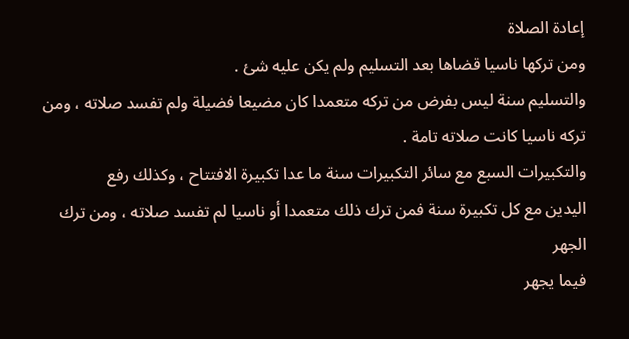إعادة الصلاة
ومن تركها ناسيا قضاها بعد التسليم ولم يكن عليه شئ .
والتسليم سنة ليس بفرض من تركه متعمدا كان مضيعا فضيلة ولم تفسد صلاته ، ومن
تركه ناسيا كانت صلاته تامة .
والتكبيرات السبع مع سائر التكبيرات سنة ما عدا تكبيرة الافتتاح ، وكذلك رفع
اليدين مع كل تكبيرة سنة فمن ترك ذلك متعمدا أو ناسيا لم تفسد صلاته ، ومن ترك الجهر
فيما يجهر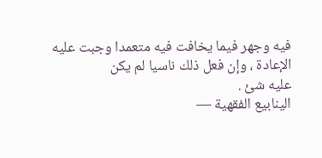فيه وجهر فيما يخافت فيه متعمدا وجبت عليه الإعادة ، وإن فعل ذلك ناسيا لم يكن
عليه شئ .
الينابيع الفقهية —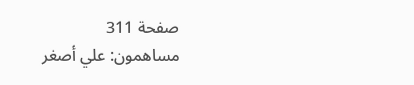صفحة 311
مساهمون: علي أصغر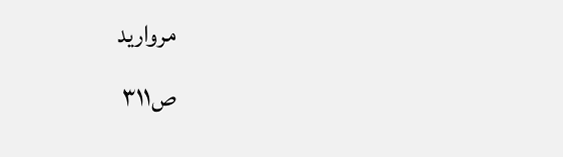مرواريد
ص٣١١